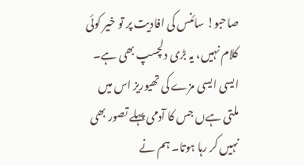صاحبو! سائنس کی افادیت پر تو خیر کوئی کلام نہیں، یہ بڑی دلچسپ بھی ہے۔ ایسی ایسی مزے کی تھیوریز اس میں ملتی ہےں جس کا آدمی پہلے تصور بھی نہیں کر رہا ہوتا۔ ہم نے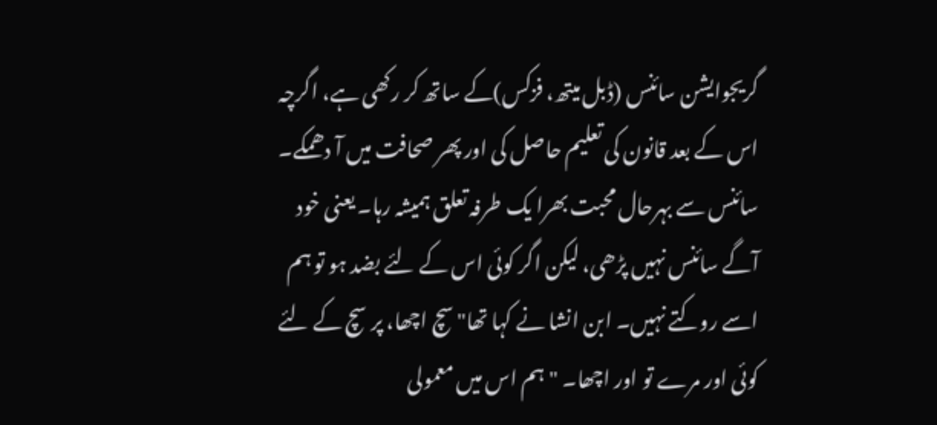گریجوایشن سائنس (ڈبل میتھ، فزکس)کے ساتھ کر رکھی ہے، اگرچہ اس کے بعد قانون کی تعلیم حاصل کی اور پھر صحافت میں آ دھمکے۔ سائنس سے بہرحال محبت بھرا یک طرفہ تعلق ہمیشہ رہا۔ یعنی خود آگے سائنس نہیں پڑھی، لیکن اگر کوئی اس کے لئے بضد ہو تو ہم اسے روکتے نہیں۔ ابن انشا نے کہا تھا"سچ اچھا، پر سچ کے لئے کوئی اور مرے تو اور اچھا۔ " ہم اس میں معمولی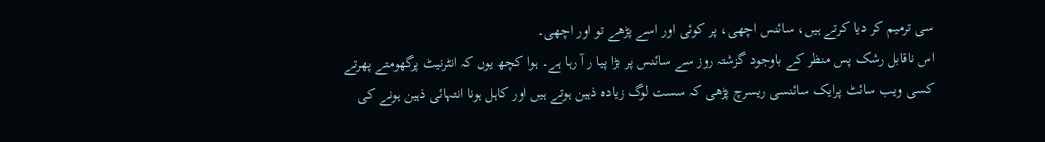سی ترمیم کر دیا کرتے ہیں، سائنس اچھی، پر کوئی اور اسے پڑھے تو اور اچھی۔
اس ناقابل رشک پس منظر کے باوجود گزشتہ روز سے سائنس پر بڑا پیا ر آ رہا ہے۔ ہوا کچھ یوں کہ انٹرنیٹ پرگھومتے پھرتے کسی ویب سائٹ پرایک سائنسی ریسرچ پڑھی کہ سست لوگ زیادہ ذہین ہوتے ہیں اور کاہل ہونا انتہائی ذہین ہونے کی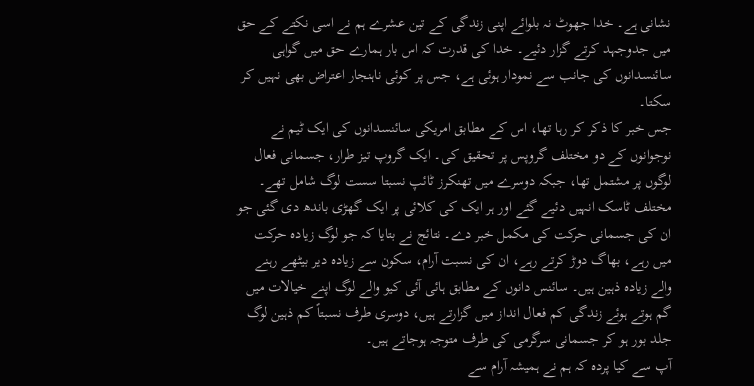نشانی ہے۔ خدا جھوٹ نہ بلوائے اپنی زندگی کے تین عشرے ہم نے اسی نکتے کے حق میں جدوجہد کرتے گزار دئیے۔ خدا کی قدرت کہ اس بار ہمارے حق میں گواہی سائنسدانوں کی جانب سے نمودار ہوئی ہے، جس پر کوئی ناہنجار اعتراض بھی نہیں کر سکتا۔
جس خبر کا ذکر کر رہا تھا، اس کے مطابق امریکی سائنسدانوں کی ایک ٹیم نے نوجوانوں کے دو مختلف گروپس پر تحقیق کی۔ ایک گروپ تیز طرار، جسمانی فعال لوگوں پر مشتمل تھا، جبکہ دوسرے میں تھنکرز ٹائپ نسبتا سست لوگ شامل تھے۔ مختلف ٹاسک انہیں دئیے گئے اور ہر ایک کی کلائی پر ایک گھڑی باندھ دی گئی جو ان کی جسمانی حرکت کی مکمل خبر دے۔ نتائج نے بتایا کہ جو لوگ زیادہ حرکت میں رہے، بھاگ دوڑ کرتے رہے، ان کی نسبت آرام، سکون سے زیادہ دیر بیٹھے رہنے والے زیادہ ذہین ہیں۔ سائنس دانوں کے مطابق ہائی آئی کیو والے لوگ اپنے خیالات میں گم ہوتے ہوئے زندگی کم فعال انداز میں گزارتے ہیں، دوسری طرف نسبتاً کم ذہین لوگ جلد بور ہو کر جسمانی سرگرمی کی طرف متوجہ ہوجاتے ہیں۔
آپ سے کیا پردہ کہ ہم نے ہمیشہ آرام سے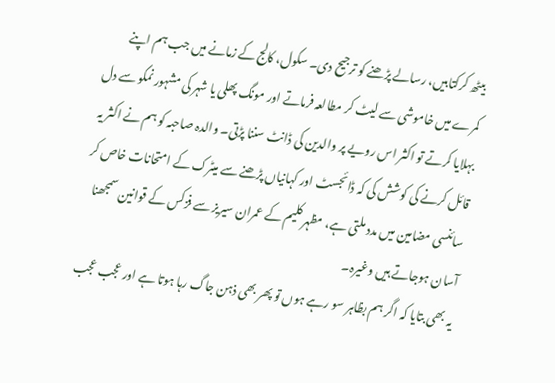بیٹھ کرکتابیں، رسالے پڑھنے کو ترجیح دی۔ سکول، کالج کے زمانے میں جب ہم اپنے کمرے میں خاموشی سے لیٹ کر مطالعہ فرماتے اور مونگ پھلی یا شہر کی مشہور نمکو سے دل بہلایا کرتے تو اکثر اس رویے پر والدین کی ڈانٹ سننا پڑتی۔ والدہ صاحبہ کو ہم نے اکثر یہ قائل کرنے کی کوشش کی کہ ڈائجسٹ اور کہانیاں پڑھنے سے میٹرک کے امتحانات خاص کر سائنسی مضامین میں مدد ملتی ہے، مظہر کلیم کے عمران سیریز سے فزکس کے قوانین سمجھنا آسان ہوجاتے ہیں وغیرہ۔
یہ بھی بتایا کہ اگر ہم بظاہر سو رہے ہوں تو پھر بھی ذہن جاگ رہا ہوتا ہے اور عجب عجب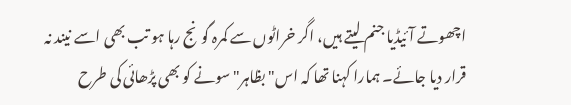اچھوتے آئیڈیا جنم لیتے ہیں، اگر خراٹوں سے کمرہ گونج رہا ہو تب بھی اسے نیند نہ قرار دیا جائے۔ ہمارا کہنا تھا کہ اس" بظاہر" سونے کو بھی پڑھائی کی طرح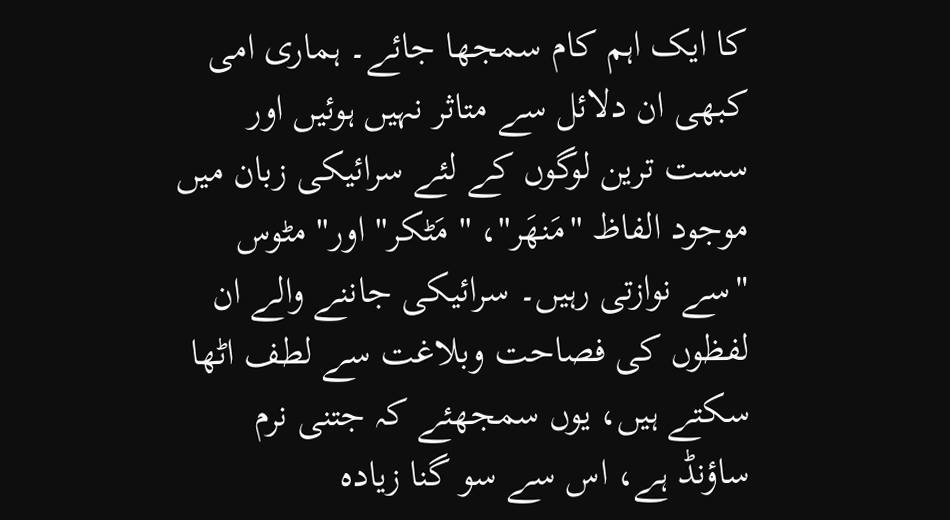کا ایک اہم کام سمجھا جائے۔ ہماری امی کبھی ان دلائل سے متاثر نہیں ہوئیں اور سست ترین لوگوں کے لئے سرائیکی زبان میں موجود الفاظ "مَنھَر"، " مَٹکر" اور" مٹوس "سے نوازتی رہیں۔ سرائیکی جاننے والے ان لفظوں کی فصاحت وبلاغت سے لطف اٹھا سکتے ہیں، یوں سمجھئے کہ جتنی نرم ساؤنڈ ہے، اس سے سو گنا زیادہ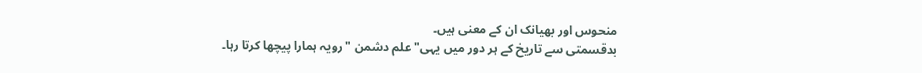منحوس اور بھیانک ان کے معنی ہیں۔
بدقسمتی سے تاریخ کے ہر دور میں یہی" علم دشمن "رویہ ہمارا پیچھا کرتا رہا۔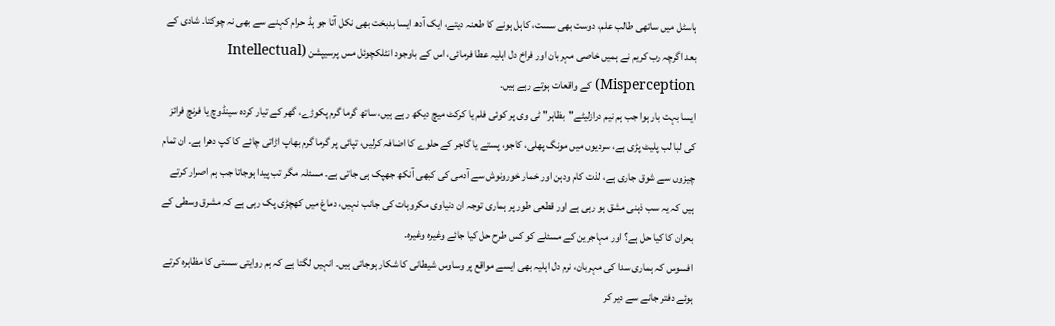ہاسٹل میں ساتھی طالب علم، دوست بھی سست، کاہل ہونے کا طعنہ دیتے، ایک آدھ ایسا بدبخت بھی نکل آتا جو ہڈ حرام کہنے سے بھی نہ چوکتا۔ شادی کے بعد اگرچہ رب کریم نے ہمیں خاصی مہربان اور فراخ دل اہلیہ عطا فرمائی، اس کے باوجود انٹلکچوئل مس پرسیپشن (Intellectual Misperception) کے واقعات ہوتے رہے ہیں۔
ایسا بہت بار ہوا جب ہم نیم درازلیٹے"بظاہر" ٹی وی پر کوئی فلم یا کرکٹ میچ دیکھ رہے ہیں، ساتھ گرما گرم پکوڑے، گھر کے تیار کردہ سینڈوچ یا فرنچ فرائز کی لبا لب پلیٹ پڑی ہے، سردیوں میں مونگ پھلی، کاجو، پستے یا گاجر کے حلوے کا اضافہ کرلیں، تپائی پر گرما گرم بھاپ اڑاتی چائے کا کپ دھرا ہے۔ ان تمام چیزوں سے شوق جاری ہے، لذت کام ودہن اور خمار خورونوش سے آدمی کی کبھی آنکھ جھپک ہی جاتی ہے۔ مسئلہ مگر تب پیدا ہوجاتا جب ہم اصرار کرتے ہیں کہ یہ سب ذہنی مشق ہو رہی ہے اور قطعی طور پر ہماری توجہ ان دنیاوی مکروہات کی جانب نہیں، دماغ میں کھچڑی پک رہی ہے کہ مشرق وسطی کے بحران کا کیا حل ہے؟ اور مہاجرین کے مسئلے کو کس طرح حل کیا جائے وغیرہ وغیرہ۔
افسوس کہ ہماری سدا کی مہربان، نرم دل اہلیہ بھی ایسے مواقع پر وساوس شیطانی کا شکار ہوجاتی ہیں۔ انہیں لگتا ہے کہ ہم روایتی سستی کا مظاہرہ کرتے ہوئے دفتر جانے سے دیر کر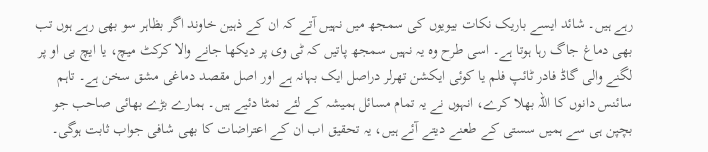رہے ہیں۔ شائد ایسے باریک نکات بیویوں کی سمجھ میں نہیں آتے کہ ان کے ذہین خاوند اگر بظاہر سو بھی رہے ہوں تب بھی دماغ جاگ رہا ہوتا ہے۔ اسی طرح وہ یہ نہیں سمجھ پاتیں کہ ٹی وی پر دیکھا جانے والا کرکٹ میچ، یا ایچ بی او پر لگنے والی گاڈ فادر ٹائپ فلم یا کوئی ایکشن تھرلر دراصل ایک بہانہ ہے اور اصل مقصد دماغی مشق سخن ہے۔ تاہم سائنس دانوں کا اللہ بھلا کرے، انہوں نے یہ تمام مسائل ہمیشہ کے لئے نمٹا دئیے ہیں۔ ہمارے بڑے بھائی صاحب جو بچپن ہی سے ہمیں سستی کے طعنے دیتے آئے ہیں، یہ تحقیق اب ان کے اعتراضات کا بھی شافی جواب ثابت ہوگی۔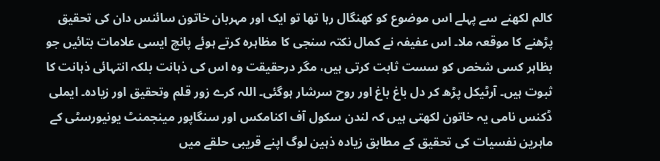کالم لکھنے سے پہلے اس موضوع کو کھنگال رہا تھا تو ایک اور مہربان خاتون سائنس دان کی تحقیق پڑھنے کا موقعہ ملا۔ اس عفیفہ نے کمال نکتہ سنجی کا مظاہرہ کرتے ہوئے پانچ ایسی علامات بتائیں جو بظاہر کسی شخص کو سست ثابت کرتی ہیں، مگر درحقیقت وہ اس کی ذہانت بلکہ انتہائی ذہانت کا ثبوت ہیں۔ آرٹیکل پڑھ کر دل باغ باغ اور روح سرشار ہوگئی۔ اللہ کرے زور قلم وتحقیق اور زیادہ۔ ایملی ڈکنس نامی یہ خاتون لکھتی ہیں کہ لندن سکول آف اکنامکس اور سنگاپور مینجمنٹ یونیورسٹی کے ماہرین نفسیات کی تحقیق کے مطابق زیادہ ذہین لوگ اپنے قریبی حلقے میں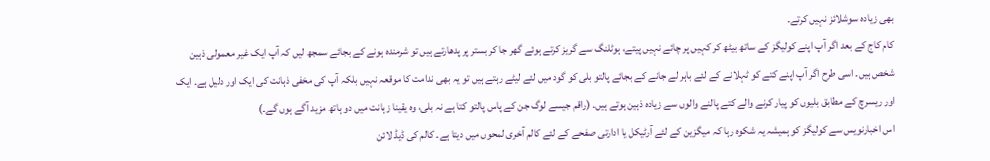بھی زیادہ سوشلائز نہیں کرتے۔
کام کاج کے بعد اگر آپ اپنے کولیگز کے ساتھ بیٹھ کر کہیں پر چائے نہیں پیتے، ہوٹلنگ سے گریز کرتے ہوئے گھر جا کر بستر پر پدھارتے ہیں تو شرمندہ ہونے کے بجائے سمجھ لیں کہ آپ ایک غیر معمولی ذہین شخص ہیں۔ اسی طرح اگر آپ اپنے کتے کو ٹہلانے کے لئے باہر لے جانے کے بجائے پالتو بلی کو گود میں لئے لیٹے رہتے ہیں تو یہ بھی ندامت کا موقعہ نہیں بلکہ آپ کی مخفی ذہانت کی ایک اور دلیل ہے۔ ایک اور ریسرچ کے مطابق بلیوں کو پیار کرنے والے کتے پالنے والوں سے زیادہ ذہین ہوتے ہیں۔ (راقم جیسے لوگ جن کے پاس پالتو کتا ہے نہ بلی، وہ یقینا زہانت میں دو ہاتھ مزید آگے ہوں گے۔)
اس اخبارنویس سے کولیگز کو ہمیشہ یہ شکوہ رہا کہ میگزین کے لئے آرٹیکل یا ادارتی صفحے کے لئے کالم آخری لمحوں میں دیتا ہے۔ کالم کی ڈیڈ لائن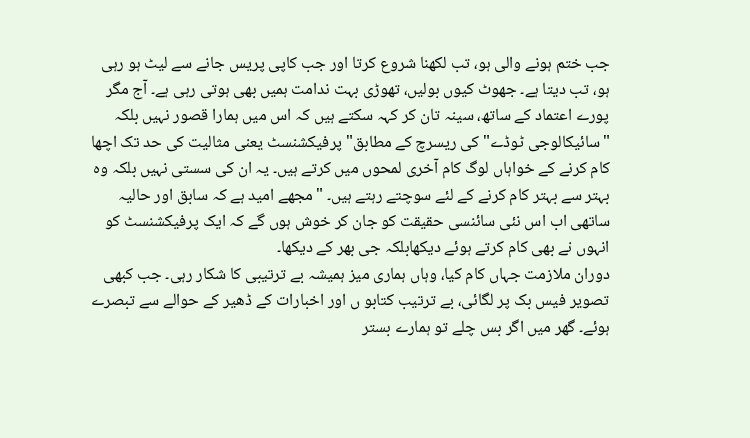جب ختم ہونے والی ہو، تب لکھنا شروع کرتا اور جب کاپی پریس جانے سے لیٹ ہو رہی ہو، تب دیتا ہے۔ جھوٹ کیوں بولیں، تھوڑی بہت ندامت ہمیں بھی ہوتی رہی ہے۔ آج مگر پورے اعتماد کے ساتھ، سینہ تان کر کہہ سکتے ہیں کہ اس میں ہمارا قصور نہیں بلکہ "سائیکالوجی ٹوڈے" کی ریسرچ کے مطابق" پرفیکشنسٹ یعنی مثالیت کی حد تک اچھا کام کرنے کے خواہاں لوگ کام آخری لمحوں میں کرتے ہیں۔ یہ ان کی سستی نہیں بلکہ وہ بہتر سے بہتر کام کرنے کے لئے سوچتے رہتے ہیں۔ "مجھے امید ہے کہ سابق اور حالیہ ساتھی اب اس نئی سائنسی حقیقت کو جان کر خوش ہوں گے کہ ایک پرفیکشنسٹ کو انہوں نے بھی کام کرتے ہوئے دیکھابلکہ جی بھر کے دیکھا۔
دوران ملازمت جہاں کام کیا، وہاں ہماری میز ہمیشہ بے ترتیبی کا شکار رہی۔ جب کبھی تصویر فیس بک پر لگائی، بے ترتیب کتابو ں اور اخبارات کے ڈھیر کے حوالے سے تبصرے ہوئے۔ گھر میں اگر بس چلے تو ہمارے بستر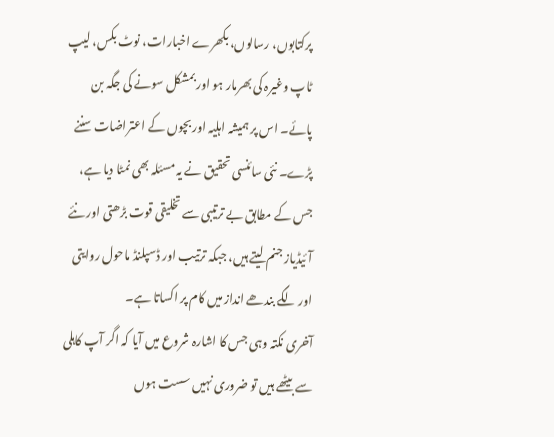پرکتابوں، رسالوں، بکھرے اخبارات، نوٹ بکس، لیپ ٹاپ وغیرہ کی بھرمار ہو اور بمشکل سونے کی جگہ بن پائے۔ اس پر ہمیشہ اہلیہ اور بچوں کے اعتراضات سننے پڑے۔ نئی سائنسی تحقیق نے یہ مسئلہ بھی نمٹا دیا ہے، جس کے مطابق بے ترتیبی سے تخلیقی قوت بڑھتی اور نئے آئیڈیاز جنم لیتے ہیں، جبکہ ترتیب اور ڈسپلنڈ ماحول روایتی اور لگے بندھے انداز میں کام پر اکساتا ہے۔
آخری نکتہ وہی جس کا اشارہ شروع میں آیا کہ اگر آپ کاہلی سے بیٹھے ہیں تو ضروری نہیں سست ہوں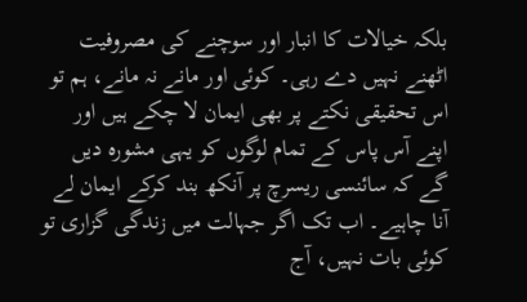بلکہ خیالات کا انبار اور سوچنے کی مصروفیت اٹھنے نہیں دے رہی۔ کوئی اور مانے نہ مانے، ہم تو اس تحقیقی نکتے پر بھی ایمان لا چکے ہیں اور اپنے آس پاس کے تمام لوگوں کو یہی مشورہ دیں گے کہ سائنسی ریسرچ پر آنکھ بند کرکے ایمان لے آنا چاہیے۔ اب تک اگر جہالت میں زندگی گزاری تو کوئی بات نہیں، آج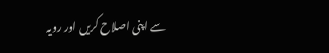سے اپنی اصلاح کریں اور رویہ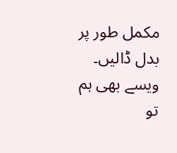مکمل طور پر بدل ڈالیں۔ ویسے بھی ہم تو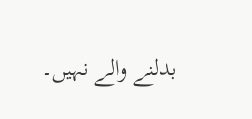بدلنے والے نہیں۔